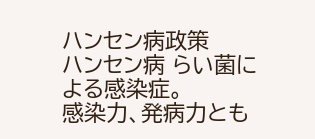ハンセン病政策
ハンセン病 らい菌による感染症。
感染力、発病力とも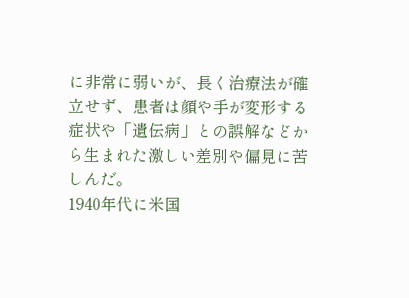に非常に弱いが、長く治療法が確立せず、患者は顔や手が変形する症状や「遺伝病」との誤解などから生まれた激しい差別や偏見に苦しんだ。
1940年代に米国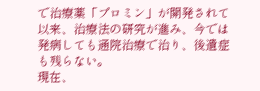で治療薬「プロミン」が開発されて以来、治療法の研究が進み、今では発病しても通院治療で治り、後遺症も残らない。
現在、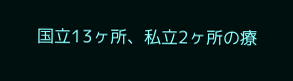国立13ヶ所、私立2ヶ所の療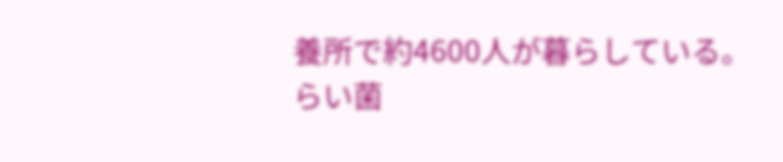養所で約4600人が暮らしている。
らい菌